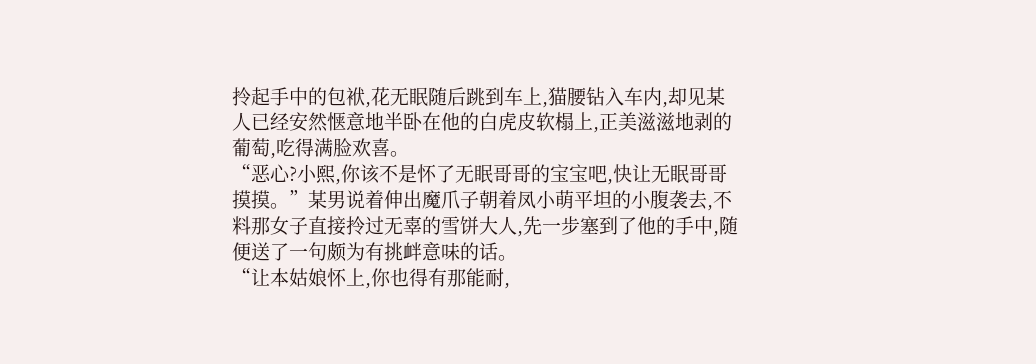拎起手中的包袱,花无眠随后跳到车上,猫腰钻入车内,却见某人已经安然惬意地半卧在他的白虎皮软榻上,正美滋滋地剥的葡萄,吃得满脸欢喜。
“恶心?小熙,你该不是怀了无眠哥哥的宝宝吧,快让无眠哥哥摸摸。”某男说着伸出魔爪子朝着凤小萌平坦的小腹袭去,不料那女子直接拎过无辜的雪饼大人,先一步塞到了他的手中,随便送了一句颇为有挑衅意味的话。
“让本姑娘怀上,你也得有那能耐,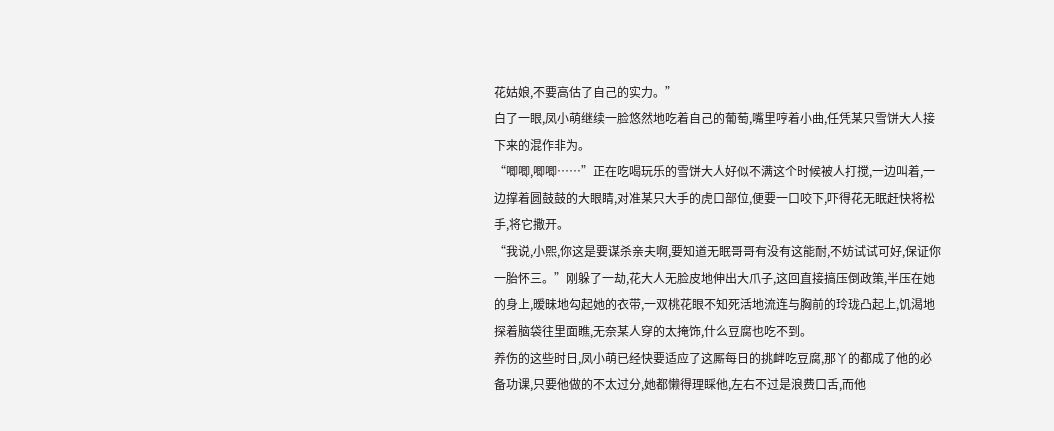花姑娘,不要高估了自己的实力。”
白了一眼,凤小萌继续一脸悠然地吃着自己的葡萄,嘴里哼着小曲,任凭某只雪饼大人接下来的混作非为。
“唧唧,唧唧……”正在吃喝玩乐的雪饼大人好似不满这个时候被人打搅,一边叫着,一边撑着圆鼓鼓的大眼睛,对准某只大手的虎口部位,便要一口咬下,吓得花无眠赶快将松手,将它撒开。
“我说,小熙,你这是要谋杀亲夫啊,要知道无眠哥哥有没有这能耐,不妨试试可好,保证你一胎怀三。”刚躲了一劫,花大人无脸皮地伸出大爪子,这回直接搞压倒政策,半压在她的身上,暧昧地勾起她的衣带,一双桃花眼不知死活地流连与胸前的玲珑凸起上,饥渴地探着脑袋往里面瞧,无奈某人穿的太掩饰,什么豆腐也吃不到。
养伤的这些时日,凤小萌已经快要适应了这厮每日的挑衅吃豆腐,那丫的都成了他的必备功课,只要他做的不太过分,她都懒得理睬他,左右不过是浪费口舌,而他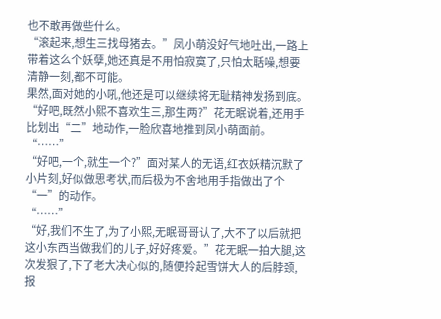也不敢再做些什么。
“滚起来,想生三找母猪去。”凤小萌没好气地吐出,一路上带着这么个妖孽,她还真是不用怕寂寞了,只怕太聒噪,想要清静一刻,都不可能。
果然,面对她的小吼,他还是可以继续将无耻精神发扬到底。
“好吧,既然小熙不喜欢生三,那生两?”花无眠说着,还用手比划出“二”地动作,一脸欣喜地推到凤小萌面前。
“……”
“好吧,一个,就生一个?”面对某人的无语,红衣妖精沉默了小片刻,好似做思考状,而后极为不舍地用手指做出了个“一”的动作。
“……”
“好,我们不生了,为了小熙,无眠哥哥认了,大不了以后就把这小东西当做我们的儿子,好好疼爱。”花无眠一拍大腿,这次发狠了,下了老大决心似的,随便拎起雪饼大人的后脖颈,报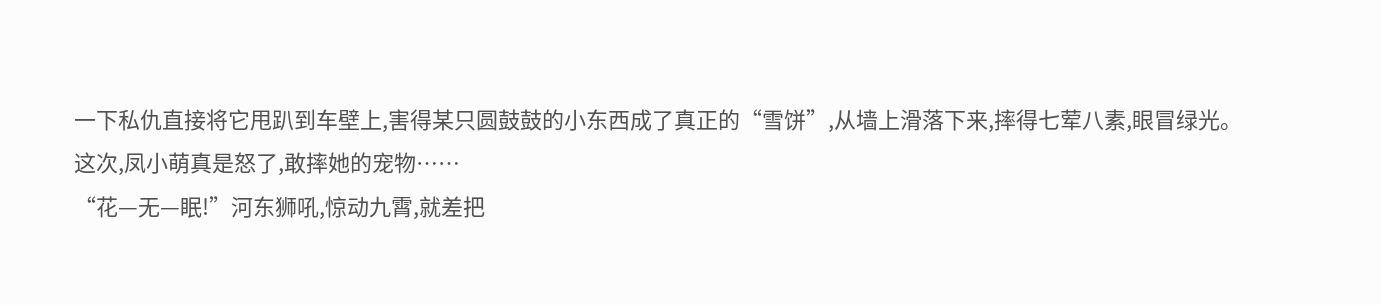一下私仇直接将它甩趴到车壁上,害得某只圆鼓鼓的小东西成了真正的“雪饼”,从墙上滑落下来,摔得七荤八素,眼冒绿光。
这次,凤小萌真是怒了,敢摔她的宠物……
“花—无—眠!”河东狮吼,惊动九霄,就差把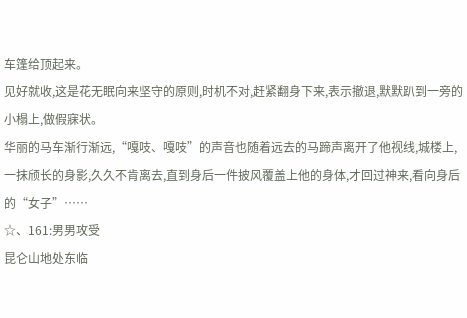车篷给顶起来。
见好就收,这是花无眠向来坚守的原则,时机不对,赶紧翻身下来,表示撤退,默默趴到一旁的小榻上,做假寐状。
华丽的马车渐行渐远,“嘎吱、嘎吱”的声音也随着远去的马蹄声离开了他视线,城楼上,一抹颀长的身影,久久不肯离去,直到身后一件披风覆盖上他的身体,才回过神来,看向身后的“女子”……
☆、161:男男攻受
昆仑山地处东临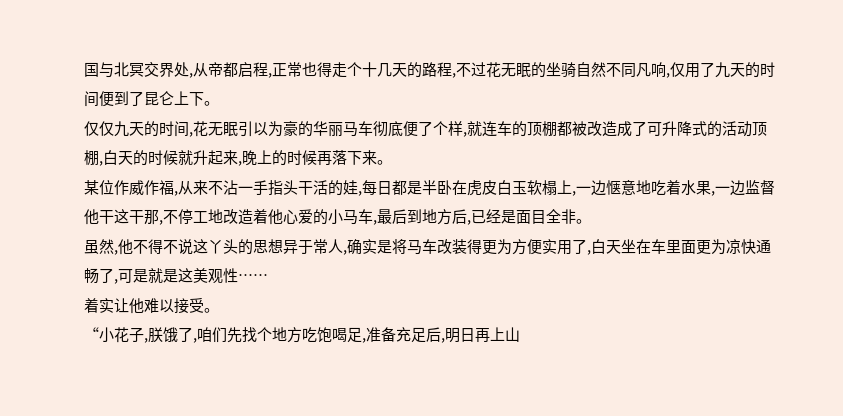国与北冥交界处,从帝都启程,正常也得走个十几天的路程,不过花无眠的坐骑自然不同凡响,仅用了九天的时间便到了昆仑上下。
仅仅九天的时间,花无眠引以为豪的华丽马车彻底便了个样,就连车的顶棚都被改造成了可升降式的活动顶棚,白天的时候就升起来,晚上的时候再落下来。
某位作威作福,从来不沾一手指头干活的娃,每日都是半卧在虎皮白玉软榻上,一边惬意地吃着水果,一边监督他干这干那,不停工地改造着他心爱的小马车,最后到地方后,已经是面目全非。
虽然,他不得不说这丫头的思想异于常人,确实是将马车改装得更为方便实用了,白天坐在车里面更为凉快通畅了,可是就是这美观性……
着实让他难以接受。
“小花子,朕饿了,咱们先找个地方吃饱喝足,准备充足后,明日再上山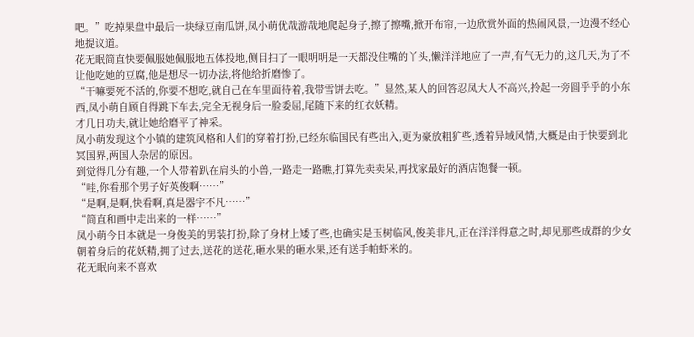吧。”吃掉果盘中最后一块绿豆南瓜饼,凤小萌优哉游哉地爬起身子,擦了擦嘴,掀开布帘,一边欣赏外面的热闹风景,一边漫不经心地提议道。
花无眠简直快要佩服她佩服地五体投地,侧目扫了一眼明明是一天都没住嘴的丫头,懒洋洋地应了一声,有气无力的,这几天,为了不让他吃她的豆腐,他是想尽一切办法,将他给折磨惨了。
“干嘛要死不活的,你要不想吃,就自己在车里面待着,我带雪饼去吃。”显然,某人的回答忍凤大人不高兴,拎起一旁圆乎乎的小东西,凤小萌自顾自得跳下车去,完全无视身后一脸委屈,尾随下来的红衣妖精。
才几日功夫,就让她给磨平了神采。
凤小萌发现这个小镇的建筑风格和人们的穿着打扮,已经东临国民有些出入,更为豪放粗犷些,透着异域风情,大概是由于快要到北冥国界,两国人杂居的原因。
到觉得几分有趣,一个人带着趴在肩头的小兽,一路走一路瞧,打算先卖卖呆,再找家最好的酒店饱餐一顿。
“哇,你看那个男子好英俊啊……”
“是啊,是啊,快看啊,真是器宇不凡……”
“简直和画中走出来的一样……”
凤小萌今日本就是一身俊美的男装打扮,除了身材上矮了些,也确实是玉树临风,俊美非凡,正在洋洋得意之时,却见那些成群的少女朝着身后的花妖精,拥了过去,送花的送花,砸水果的砸水果,还有送手帕虾米的。
花无眠向来不喜欢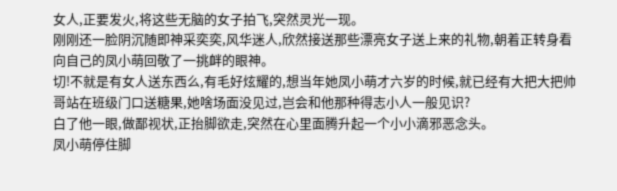女人,正要发火,将这些无脑的女子拍飞,突然灵光一现。
刚刚还一脸阴沉随即神采奕奕,风华迷人,欣然接送那些漂亮女子送上来的礼物,朝着正转身看向自己的凤小萌回敬了一挑衅的眼神。
切!不就是有女人送东西么,有毛好炫耀的,想当年她凤小萌才六岁的时候,就已经有大把大把帅哥站在班级门口送糖果,她啥场面没见过,岂会和他那种得志小人一般见识?
白了他一眼,做鄙视状,正抬脚欲走,突然在心里面腾升起一个小小滴邪恶念头。
凤小萌停住脚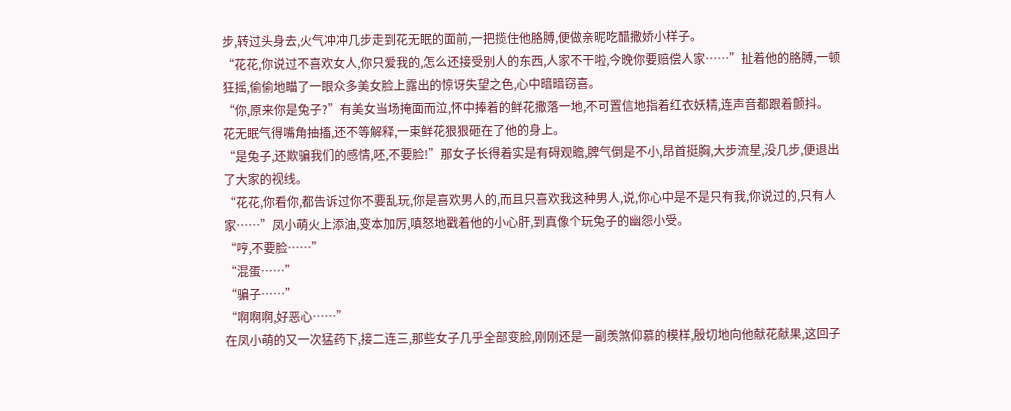步,转过头身去,火气冲冲几步走到花无眠的面前,一把揽住他胳膊,便做亲昵吃醋撒娇小样子。
“花花,你说过不喜欢女人,你只爱我的,怎么还接受别人的东西,人家不干啦,今晚你要赔偿人家……”扯着他的胳膊,一顿狂摇,偷偷地瞄了一眼众多美女脸上露出的惊讶失望之色,心中暗暗窃喜。
“你,原来你是兔子?”有美女当场掩面而泣,怀中捧着的鲜花撒落一地,不可置信地指着红衣妖精,连声音都跟着颤抖。
花无眠气得嘴角抽搐,还不等解释,一束鲜花狠狠砸在了他的身上。
“是兔子,还欺骗我们的感情,呸,不要脸!”那女子长得着实是有碍观瞻,脾气倒是不小,昂首挺胸,大步流星,没几步,便退出了大家的视线。
“花花,你看你,都告诉过你不要乱玩,你是喜欢男人的,而且只喜欢我这种男人,说,你心中是不是只有我,你说过的,只有人家……”凤小萌火上添油,变本加厉,嗔怒地戳着他的小心肝,到真像个玩兔子的幽怨小受。
“哼,不要脸……”
“混蛋……”
“骗子……”
“啊啊啊,好恶心……”
在凤小萌的又一次猛药下,接二连三,那些女子几乎全部变脸,刚刚还是一副羡煞仰慕的模样,殷切地向他献花献果,这回子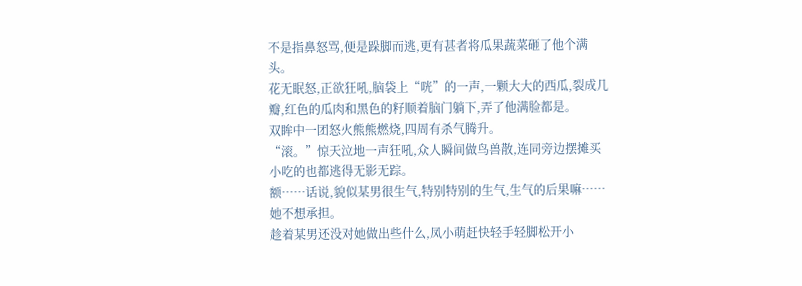不是指鼻怒骂,便是跺脚而逃,更有甚者将瓜果蔬菜砸了他个满头。
花无眠怒,正欲狂吼,脑袋上“咣”的一声,一颗大大的西瓜,裂成几瓣,红色的瓜肉和黑色的籽顺着脑门躺下,弄了他满脸都是。
双眸中一团怒火熊熊燃烧,四周有杀气腾升。
“滚。”惊天泣地一声狂吼,众人瞬间做鸟兽散,连同旁边摆摊买小吃的也都逃得无影无踪。
额……话说,貌似某男很生气,特别特别的生气,生气的后果嘛……
她不想承担。
趁着某男还没对她做出些什么,凤小萌赶快轻手轻脚松开小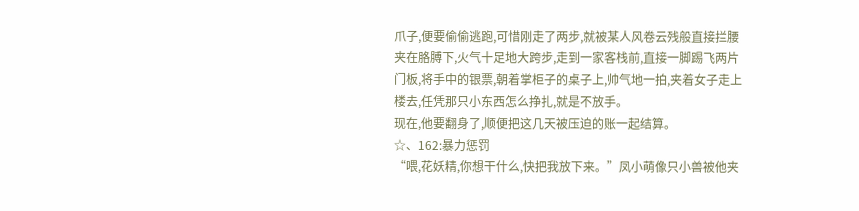爪子,便要偷偷逃跑,可惜刚走了两步,就被某人风卷云残般直接拦腰夹在胳膊下,火气十足地大跨步,走到一家客栈前,直接一脚踢飞两片门板,将手中的银票,朝着掌柜子的桌子上,帅气地一拍,夹着女子走上楼去,任凭那只小东西怎么挣扎,就是不放手。
现在,他要翻身了,顺便把这几天被压迫的账一起结算。
☆、162:暴力惩罚
“喂,花妖精,你想干什么,快把我放下来。”凤小萌像只小兽被他夹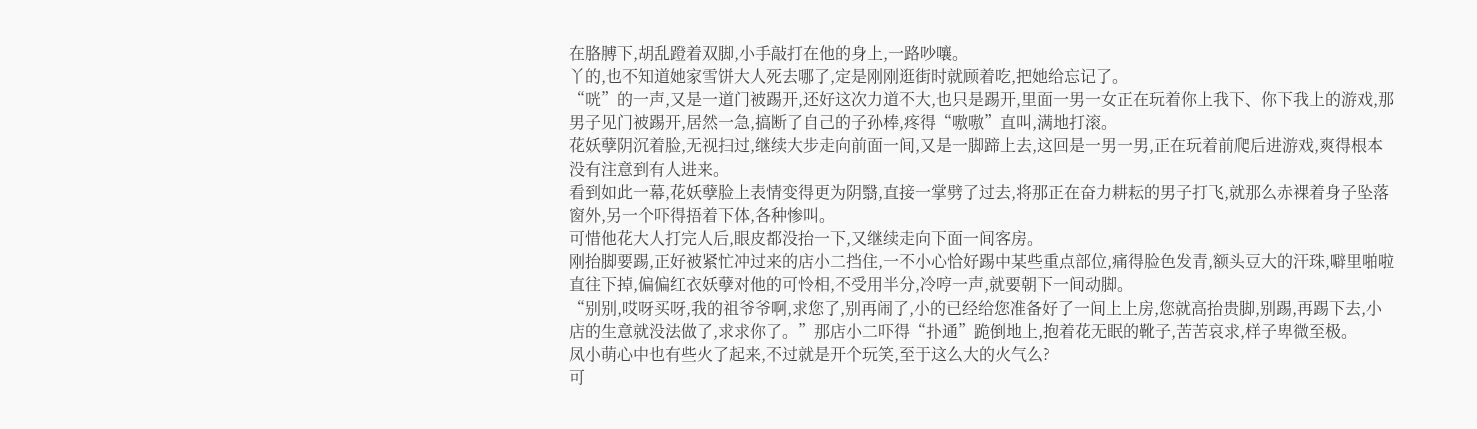在胳膊下,胡乱蹬着双脚,小手敲打在他的身上,一路吵嚷。
丫的,也不知道她家雪饼大人死去哪了,定是刚刚逛街时就顾着吃,把她给忘记了。
“咣”的一声,又是一道门被踢开,还好这次力道不大,也只是踢开,里面一男一女正在玩着你上我下、你下我上的游戏,那男子见门被踢开,居然一急,搞断了自己的子孙棒,疼得“嗷嗷”直叫,满地打滚。
花妖孽阴沉着脸,无视扫过,继续大步走向前面一间,又是一脚蹄上去,这回是一男一男,正在玩着前爬后进游戏,爽得根本没有注意到有人进来。
看到如此一幕,花妖孽脸上表情变得更为阴翳,直接一掌劈了过去,将那正在奋力耕耘的男子打飞,就那么赤裸着身子坠落窗外,另一个吓得捂着下体,各种惨叫。
可惜他花大人打完人后,眼皮都没抬一下,又继续走向下面一间客房。
刚抬脚要踢,正好被紧忙冲过来的店小二挡住,一不小心恰好踢中某些重点部位,痛得脸色发青,额头豆大的汗珠,噼里啪啦直往下掉,偏偏红衣妖孽对他的可怜相,不受用半分,冷哼一声,就要朝下一间动脚。
“别别,哎呀买呀,我的祖爷爷啊,求您了,别再闹了,小的已经给您准备好了一间上上房,您就高抬贵脚,别踢,再踢下去,小店的生意就没法做了,求求你了。”那店小二吓得“扑通”跪倒地上,抱着花无眠的靴子,苦苦哀求,样子卑微至极。
凤小萌心中也有些火了起来,不过就是开个玩笑,至于这么大的火气么?
可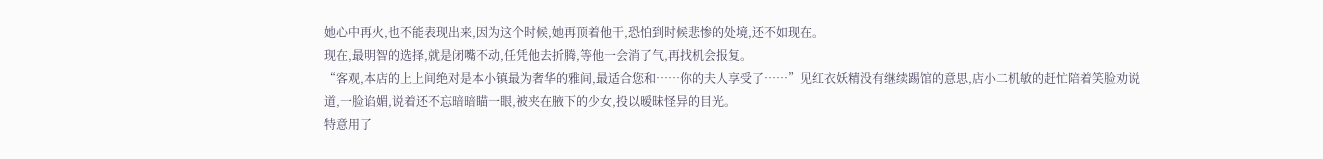她心中再火,也不能表现出来,因为这个时候,她再顶着他干,恐怕到时候悲惨的处境,还不如现在。
现在,最明智的选择,就是闭嘴不动,任凭他去折腾,等他一会消了气,再找机会报复。
“客观,本店的上上间绝对是本小镇最为奢华的雅间,最适合您和……你的夫人享受了……”见红衣妖精没有继续踢馆的意思,店小二机敏的赶忙陪着笑脸劝说道,一脸谄媚,说着还不忘暗暗瞄一眼,被夹在腋下的少女,投以暧昧怪异的目光。
特意用了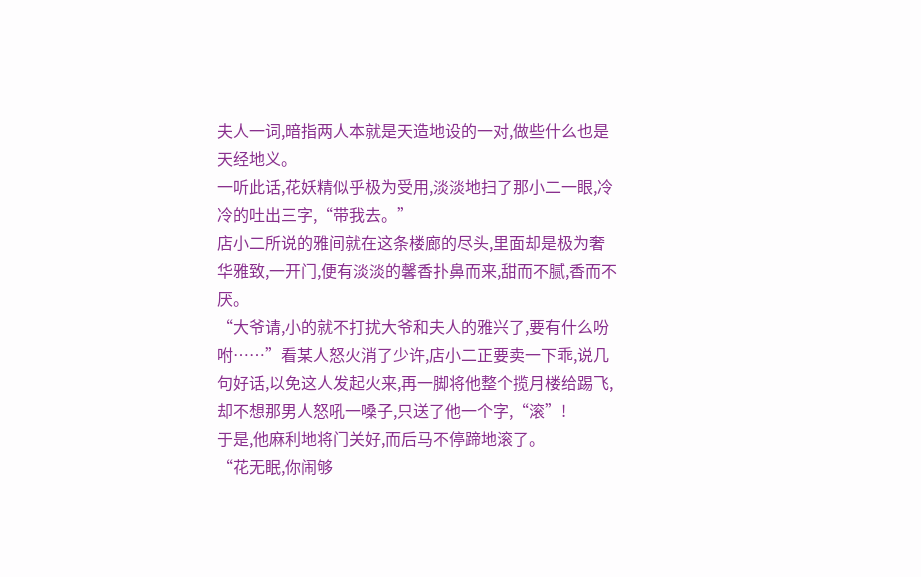夫人一词,暗指两人本就是天造地设的一对,做些什么也是天经地义。
一听此话,花妖精似乎极为受用,淡淡地扫了那小二一眼,冷冷的吐出三字,“带我去。”
店小二所说的雅间就在这条楼廊的尽头,里面却是极为奢华雅致,一开门,便有淡淡的馨香扑鼻而来,甜而不腻,香而不厌。
“大爷请,小的就不打扰大爷和夫人的雅兴了,要有什么吩咐……”看某人怒火消了少许,店小二正要卖一下乖,说几句好话,以免这人发起火来,再一脚将他整个揽月楼给踢飞,却不想那男人怒吼一嗓子,只送了他一个字,“滚”!
于是,他麻利地将门关好,而后马不停蹄地滚了。
“花无眠,你闹够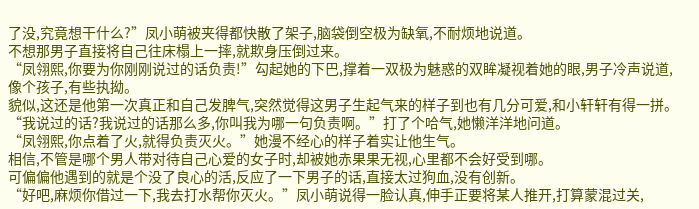了没,究竟想干什么?”凤小萌被夹得都快散了架子,脑袋倒空极为缺氧,不耐烦地说道。
不想那男子直接将自己往床榻上一摔,就欺身压倒过来。
“凤翎熙,你要为你刚刚说过的话负责!”勾起她的下巴,撑着一双极为魅惑的双眸凝视着她的眼,男子冷声说道,像个孩子,有些执拗。
貌似,这还是他第一次真正和自己发脾气,突然觉得这男子生起气来的样子到也有几分可爱,和小轩轩有得一拼。
“我说过的话?我说过的话那么多,你叫我为哪一句负责啊。”打了个哈气,她懒洋洋地问道。
“凤翎熙,你点着了火,就得负责灭火。”她漫不经心的样子着实让他生气。
相信,不管是哪个男人带对待自己心爱的女子时,却被她赤果果无视,心里都不会好受到哪。
可偏偏他遇到的就是个没了良心的活,反应了一下男子的话,直接太过狗血,没有创新。
“好吧,麻烦你借过一下,我去打水帮你灭火。”凤小萌说得一脸认真,伸手正要将某人推开,打算蒙混过关,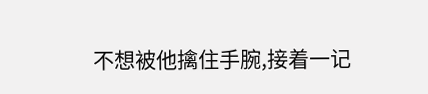不想被他擒住手腕,接着一记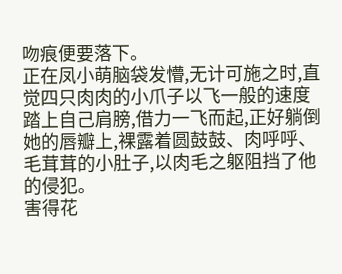吻痕便要落下。
正在凤小萌脑袋发懵,无计可施之时,直觉四只肉肉的小爪子以飞一般的速度踏上自己肩膀,借力一飞而起,正好躺倒她的唇瓣上,裸露着圆鼓鼓、肉呼呼、毛茸茸的小肚子,以肉毛之躯阻挡了他的侵犯。
害得花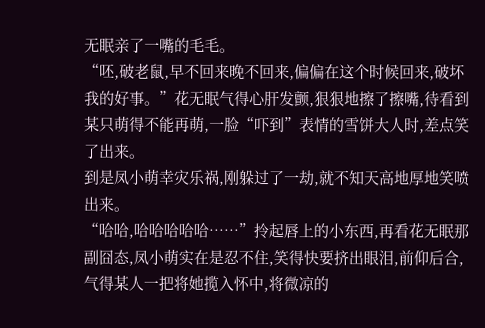无眠亲了一嘴的毛毛。
“呸,破老鼠,早不回来晚不回来,偏偏在这个时候回来,破坏我的好事。”花无眠气得心肝发颤,狠狠地擦了擦嘴,待看到某只萌得不能再萌,一脸“吓到”表情的雪饼大人时,差点笑了出来。
到是凤小萌幸灾乐祸,刚躲过了一劫,就不知天高地厚地笑喷出来。
“哈哈,哈哈哈哈哈……”拎起唇上的小东西,再看花无眠那副囧态,凤小萌实在是忍不住,笑得快要挤出眼泪,前仰后合,气得某人一把将她揽入怀中,将微凉的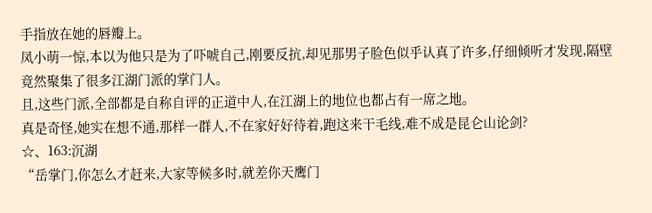手指放在她的唇瓣上。
凤小萌一惊,本以为他只是为了吓唬自己,刚要反抗,却见那男子脸色似乎认真了许多,仔细倾听才发现,隔壁竟然聚集了很多江湖门派的掌门人。
且,这些门派,全部都是自称自评的正道中人,在江湖上的地位也都占有一席之地。
真是奇怪,她实在想不通,那样一群人,不在家好好待着,跑这来干毛线,难不成是昆仑山论剑?
☆、163:沉湖
“岳掌门,你怎么才赶来,大家等候多时,就差你天鹰门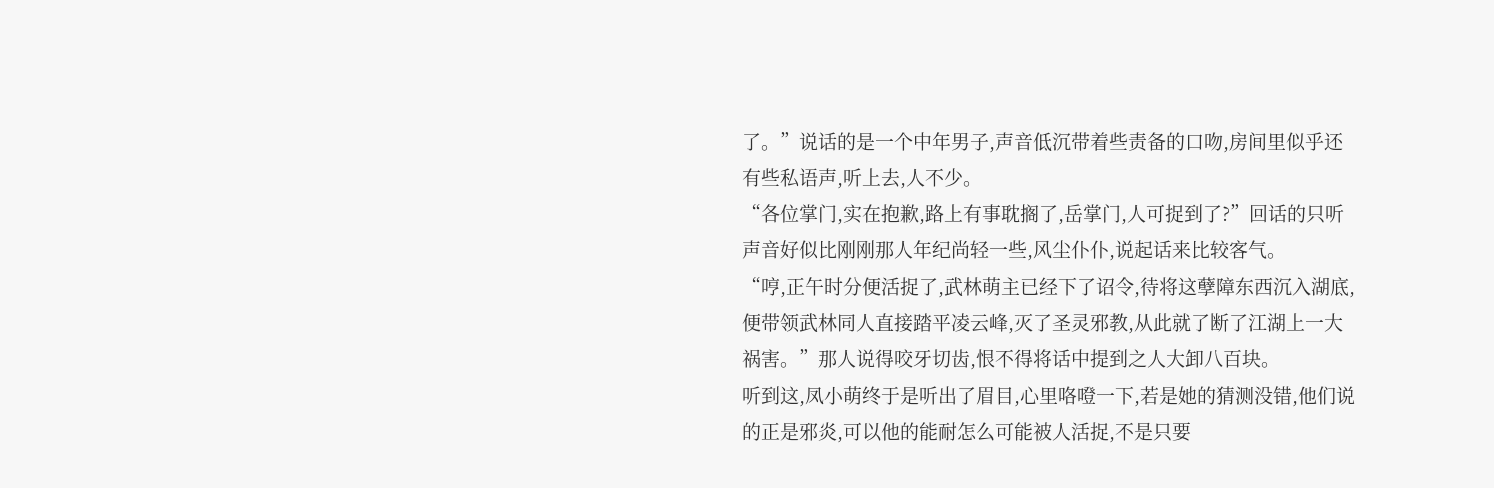了。”说话的是一个中年男子,声音低沉带着些责备的口吻,房间里似乎还有些私语声,听上去,人不少。
“各位掌门,实在抱歉,路上有事耽搁了,岳掌门,人可捉到了?”回话的只听声音好似比刚刚那人年纪尚轻一些,风尘仆仆,说起话来比较客气。
“哼,正午时分便活捉了,武林萌主已经下了诏令,待将这孽障东西沉入湖底,便带领武林同人直接踏平凌云峰,灭了圣灵邪教,从此就了断了江湖上一大祸害。”那人说得咬牙切齿,恨不得将话中提到之人大卸八百块。
听到这,凤小萌终于是听出了眉目,心里咯噔一下,若是她的猜测没错,他们说的正是邪炎,可以他的能耐怎么可能被人活捉,不是只要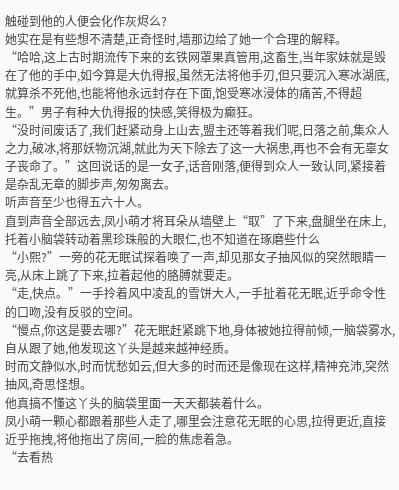触碰到他的人便会化作灰烬么?
她实在是有些想不清楚,正奇怪时,墙那边给了她一个合理的解释。
“哈哈,这上古时期流传下来的玄铁网罩果真管用,这畜生,当年家妹就是毁在了他的手中,如今算是大仇得报,虽然无法将他手刃,但只要沉入寒冰湖底,就算杀不死他,也能将他永远封存在下面,饱受寒冰浸体的痛苦,不得超生。”男子有种大仇得报的快感,笑得极为癫狂。
“没时间废话了,我们赶紧动身上山去,盟主还等着我们呢,日落之前,集众人之力,破冰,将那妖物沉湖,就此为天下除去了这一大祸患,再也不会有无辜女子丧命了。”这回说话的是一女子,话音刚落,便得到众人一致认同,紧接着是杂乱无章的脚步声,匆匆离去。
听声音至少也得五六十人。
直到声音全部远去,凤小萌才将耳朵从墙壁上“取”了下来,盘腿坐在床上,托着小脑袋转动着黑珍珠般的大眼仁,也不知道在琢磨些什么
“小熙?”一旁的花无眠试探着唤了一声,却见那女子抽风似的突然眼睛一亮,从床上跳了下来,拉着起他的胳膊就要走。
“走,快点。”一手拎着风中凌乱的雪饼大人,一手扯着花无眠,近乎命令性的口吻,没有反驳的空间。
“慢点,你这是要去哪?”花无眠赶紧跳下地,身体被她拉得前倾,一脑袋雾水,自从跟了她,他发现这丫头是越来越神经质。
时而文静似水,时而忧愁如云,但大多的时而还是像现在这样,精神充沛,突然抽风,奇思怪想。
他真搞不懂这丫头的脑袋里面一天天都装着什么。
凤小萌一颗心都跟着那些人走了,哪里会注意花无眠的心思,拉得更近,直接近乎拖拽,将他拖出了房间,一脸的焦虑着急。
“去看热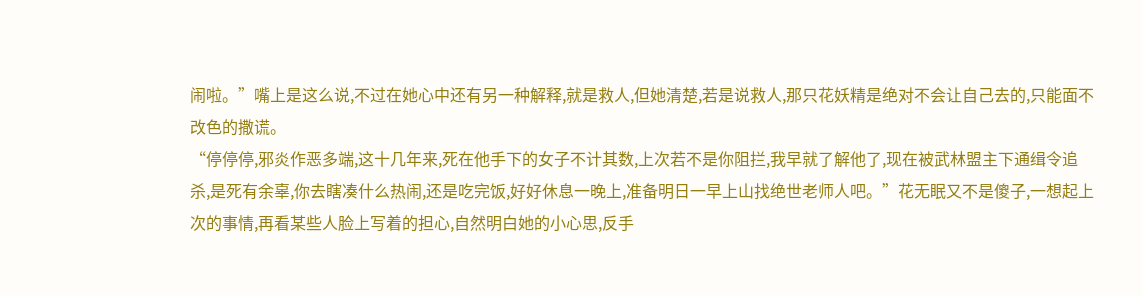闹啦。”嘴上是这么说,不过在她心中还有另一种解释,就是救人,但她清楚,若是说救人,那只花妖精是绝对不会让自己去的,只能面不改色的撒谎。
“停停停,邪炎作恶多端,这十几年来,死在他手下的女子不计其数,上次若不是你阻拦,我早就了解他了,现在被武林盟主下通缉令追杀,是死有余辜,你去瞎凑什么热闹,还是吃完饭,好好休息一晚上,准备明日一早上山找绝世老师人吧。”花无眠又不是傻子,一想起上次的事情,再看某些人脸上写着的担心,自然明白她的小心思,反手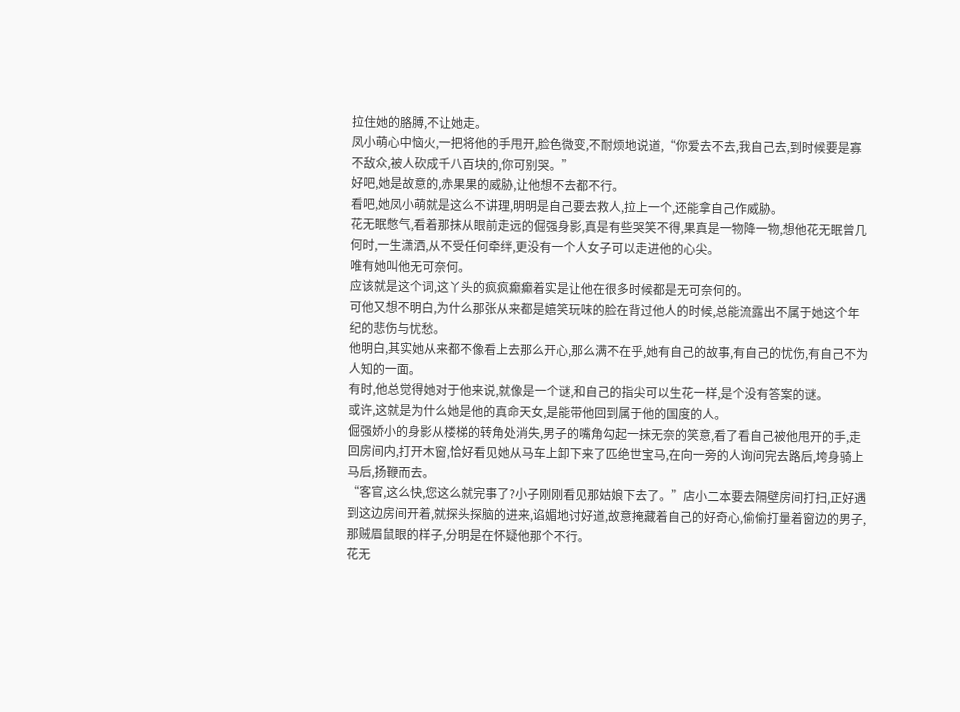拉住她的胳膊,不让她走。
凤小萌心中恼火,一把将他的手甩开,脸色微变,不耐烦地说道,“你爱去不去,我自己去,到时候要是寡不敌众,被人砍成千八百块的,你可别哭。”
好吧,她是故意的,赤果果的威胁,让他想不去都不行。
看吧,她凤小萌就是这么不讲理,明明是自己要去救人,拉上一个,还能拿自己作威胁。
花无眠憋气,看着那抹从眼前走远的倔强身影,真是有些哭笑不得,果真是一物降一物,想他花无眠曾几何时,一生潇洒,从不受任何牵绊,更没有一个人女子可以走进他的心尖。
唯有她叫他无可奈何。
应该就是这个词,这丫头的疯疯癫癫着实是让他在很多时候都是无可奈何的。
可他又想不明白,为什么那张从来都是嬉笑玩味的脸在背过他人的时候,总能流露出不属于她这个年纪的悲伤与忧愁。
他明白,其实她从来都不像看上去那么开心,那么满不在乎,她有自己的故事,有自己的忧伤,有自己不为人知的一面。
有时,他总觉得她对于他来说,就像是一个谜,和自己的指尖可以生花一样,是个没有答案的谜。
或许,这就是为什么她是他的真命天女,是能带他回到属于他的国度的人。
倔强娇小的身影从楼梯的转角处消失,男子的嘴角勾起一抹无奈的笑意,看了看自己被他甩开的手,走回房间内,打开木窗,恰好看见她从马车上卸下来了匹绝世宝马,在向一旁的人询问完去路后,垮身骑上马后,扬鞭而去。
“客官,这么快,您这么就完事了?小子刚刚看见那姑娘下去了。”店小二本要去隔壁房间打扫,正好遇到这边房间开着,就探头探脑的进来,谄媚地讨好道,故意掩藏着自己的好奇心,偷偷打量着窗边的男子,那贼眉鼠眼的样子,分明是在怀疑他那个不行。
花无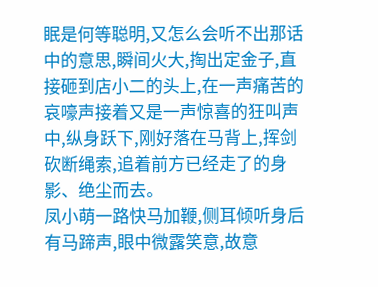眠是何等聪明,又怎么会听不出那话中的意思,瞬间火大,掏出定金子,直接砸到店小二的头上,在一声痛苦的哀嚎声接着又是一声惊喜的狂叫声中,纵身跃下,刚好落在马背上,挥剑砍断绳索,追着前方已经走了的身影、绝尘而去。
凤小萌一路快马加鞭,侧耳倾听身后有马蹄声,眼中微露笑意,故意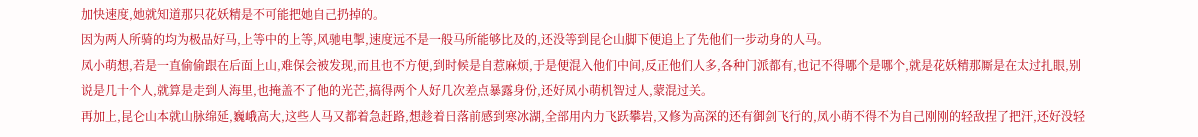加快速度,她就知道那只花妖精是不可能把她自己扔掉的。
因为两人所骑的均为极品好马,上等中的上等,风驰电掣,速度远不是一般马所能够比及的,还没等到昆仑山脚下便追上了先他们一步动身的人马。
凤小萌想,若是一直偷偷跟在后面上山,难保会被发现,而且也不方便,到时候是自惹麻烦,于是便混入他们中间,反正他们人多,各种门派都有,也记不得哪个是哪个,就是花妖精那厮是在太过扎眼,别说是几十个人,就算是走到人海里,也掩盖不了他的光芒,搞得两个人好几次差点暴露身份,还好凤小萌机智过人,蒙混过关。
再加上,昆仑山本就山脉绵延,巍峨高大,这些人马又都着急赶路,想趁着日落前感到寒冰湖,全部用内力飞跃攀岩,又修为高深的还有御剑飞行的,凤小萌不得不为自己刚刚的轻敌捏了把汗,还好没轻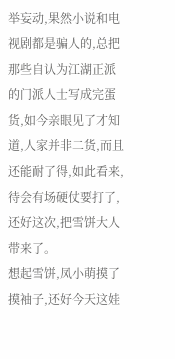举妄动,果然小说和电视剧都是骗人的,总把那些自认为江湖正派的门派人士写成完蛋货,如今亲眼见了才知道,人家并非二货,而且还能耐了得,如此看来,待会有场硬仗要打了,还好这次,把雪饼大人带来了。
想起雪饼,凤小萌摸了摸袖子,还好今天这娃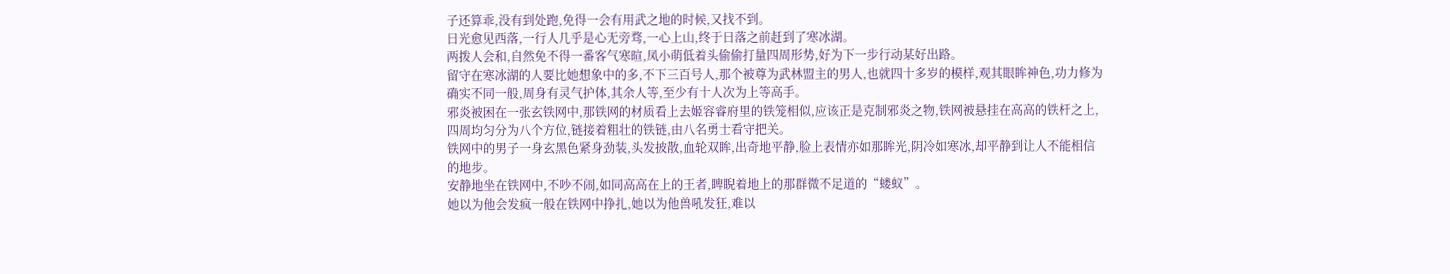子还算乖,没有到处跑,免得一会有用武之地的时候,又找不到。
日光愈见西落,一行人几乎是心无旁骛,一心上山,终于日落之前赶到了寒冰湖。
两拨人会和,自然免不得一番客气寒暄,凤小萌低着头偷偷打量四周形势,好为下一步行动某好出路。
留守在寒冰湖的人要比她想象中的多,不下三百号人,那个被尊为武林盟主的男人,也就四十多岁的模样,观其眼眸神色,功力修为确实不同一般,周身有灵气护体,其余人等,至少有十人次为上等高手。
邪炎被困在一张玄铁网中,那铁网的材质看上去姬容睿府里的铁笼相似,应该正是克制邪炎之物,铁网被悬挂在高高的铁杆之上,四周均匀分为八个方位,链接着粗壮的铁链,由八名勇士看守把关。
铁网中的男子一身玄黑色紧身劲装,头发披散,血轮双眸,出奇地平静,脸上表情亦如那眸光,阴冷如寒冰,却平静到让人不能相信的地步。
安静地坐在铁网中,不吵不闹,如同高高在上的王者,睥睨着地上的那群微不足道的“蝼蚁”。
她以为他会发疯一般在铁网中挣扎,她以为他兽吼发狂,难以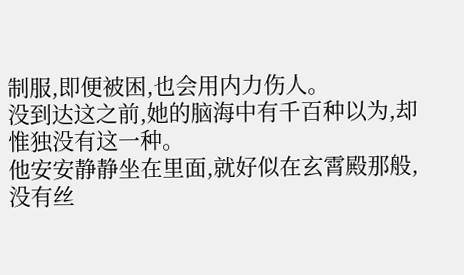制服,即便被困,也会用内力伤人。
没到达这之前,她的脑海中有千百种以为,却惟独没有这一种。
他安安静静坐在里面,就好似在玄霄殿那般,没有丝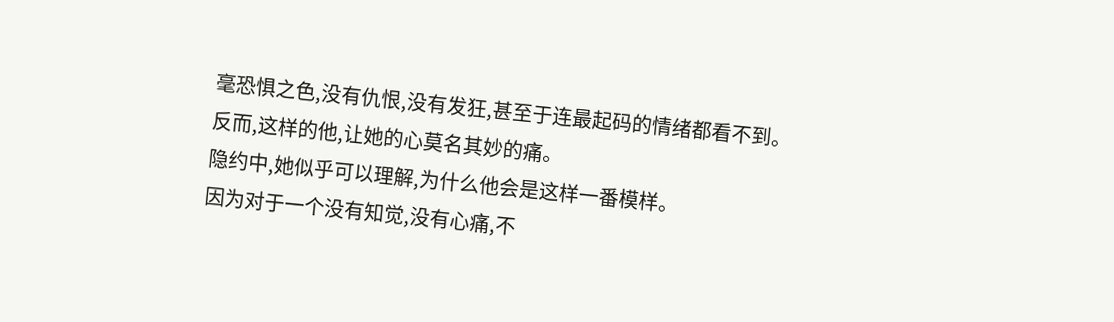毫恐惧之色,没有仇恨,没有发狂,甚至于连最起码的情绪都看不到。
反而,这样的他,让她的心莫名其妙的痛。
隐约中,她似乎可以理解,为什么他会是这样一番模样。
因为对于一个没有知觉,没有心痛,不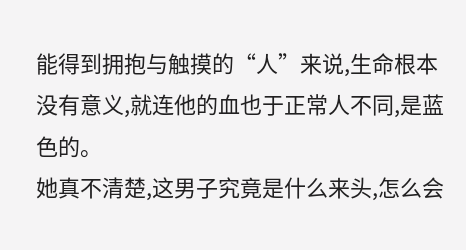能得到拥抱与触摸的“人”来说,生命根本没有意义,就连他的血也于正常人不同,是蓝色的。
她真不清楚,这男子究竟是什么来头,怎么会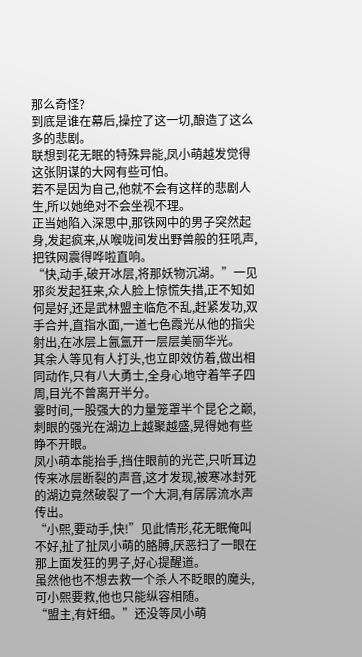那么奇怪?
到底是谁在幕后,操控了这一切,酿造了这么多的悲剧。
联想到花无眠的特殊异能,凤小萌越发觉得这张阴谋的大网有些可怕。
若不是因为自己,他就不会有这样的悲剧人生,所以她绝对不会坐视不理。
正当她陷入深思中,那铁网中的男子突然起身,发起疯来,从喉咙间发出野兽般的狂吼声,把铁网震得哗啦直响。
“快,动手,破开冰层,将那妖物沉湖。”一见邪炎发起狂来,众人脸上惊慌失措,正不知如何是好,还是武林盟主临危不乱,赶紧发功,双手合并,直指水面,一道七色霞光从他的指尖射出,在冰层上氤氲开一层层美丽华光。
其余人等见有人打头,也立即效仿着,做出相同动作,只有八大勇士,全身心地守着竿子四周,目光不曾离开半分。
霎时间,一股强大的力量笼罩半个昆仑之巅,刺眼的强光在湖边上越聚越盛,晃得她有些睁不开眼。
凤小萌本能抬手,挡住眼前的光芒,只听耳边传来冰层断裂的声音,这才发现,被寒冰封死的湖边竟然破裂了一个大洞,有孱孱流水声传出。
“小熙,要动手,快!”见此情形,花无眠俺叫不好,扯了扯凤小萌的胳膊,厌恶扫了一眼在那上面发狂的男子,好心提醒道。
虽然他也不想去救一个杀人不眨眼的魔头,可小熙要救,他也只能纵容相随。
“盟主,有奸细。”还没等凤小萌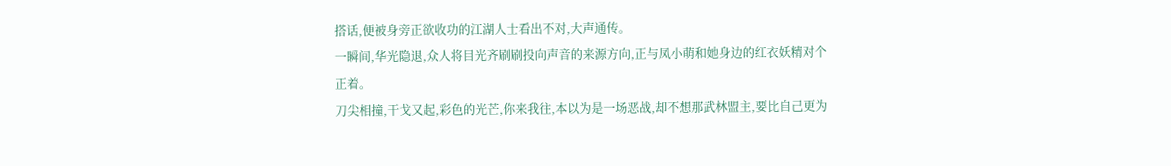搭话,便被身旁正欲收功的江湖人士看出不对,大声通传。
一瞬间,华光隐退,众人将目光齐刷刷投向声音的来源方向,正与凤小萌和她身边的红衣妖精对个正着。
刀尖相撞,干戈又起,彩色的光芒,你来我往,本以为是一场恶战,却不想那武林盟主,要比自己更为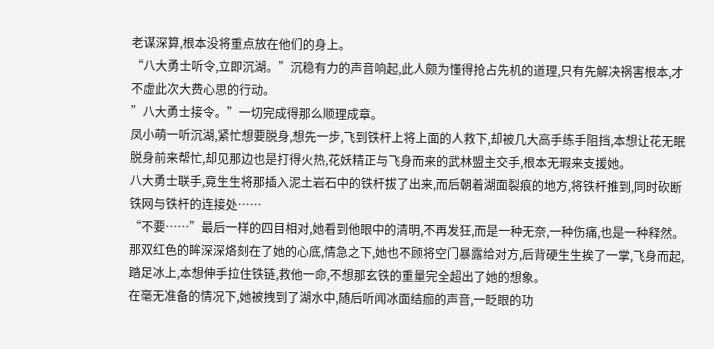老谋深算,根本没将重点放在他们的身上。
“八大勇士听令,立即沉湖。”沉稳有力的声音响起,此人颇为懂得抢占先机的道理,只有先解决祸害根本,才不虚此次大费心思的行动。
”八大勇士接令。”一切完成得那么顺理成章。
凤小萌一听沉湖,紧忙想要脱身,想先一步,飞到铁杆上将上面的人救下,却被几大高手练手阻挡,本想让花无眠脱身前来帮忙,却见那边也是打得火热,花妖精正与飞身而来的武林盟主交手,根本无瑕来支援她。
八大勇士联手,竟生生将那插入泥土岩石中的铁杆拔了出来,而后朝着湖面裂痕的地方,将铁杆推到,同时砍断铁网与铁杆的连接处……
“不要……”最后一样的四目相对,她看到他眼中的清明,不再发狂,而是一种无奈,一种伤痛,也是一种释然。
那双红色的眸深深烙刻在了她的心底,情急之下,她也不顾将空门暴露给对方,后背硬生生挨了一掌,飞身而起,踏足冰上,本想伸手拉住铁链,救他一命,不想那玄铁的重量完全超出了她的想象。
在毫无准备的情况下,她被拽到了湖水中,随后听闻冰面结痂的声音,一眨眼的功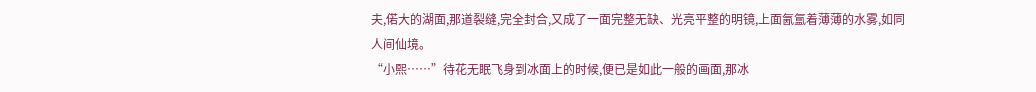夫,偌大的湖面,那道裂缝,完全封合,又成了一面完整无缺、光亮平整的明镜,上面氤氲着薄薄的水雾,如同人间仙境。
“小熙……”待花无眠飞身到冰面上的时候,便已是如此一般的画面,那冰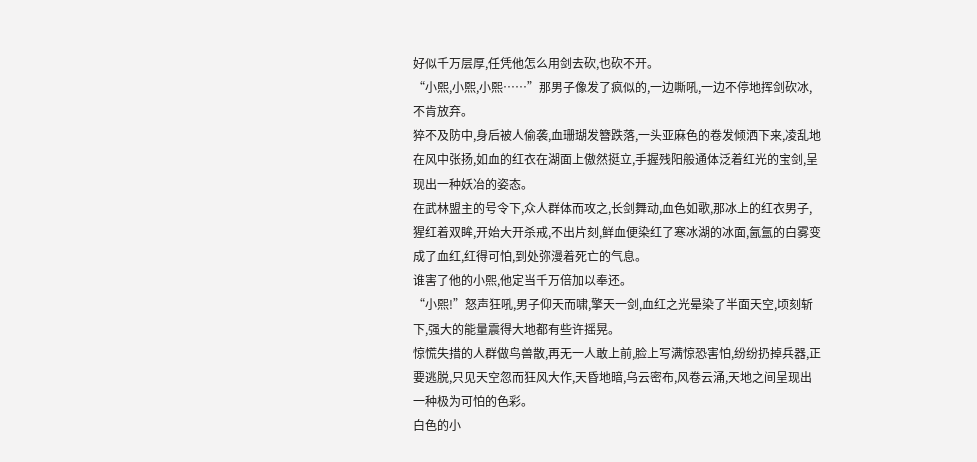好似千万层厚,任凭他怎么用剑去砍,也砍不开。
“小熙,小熙,小熙……”那男子像发了疯似的,一边嘶吼,一边不停地挥剑砍冰,不肯放弃。
猝不及防中,身后被人偷袭,血珊瑚发簪跌落,一头亚麻色的卷发倾洒下来,凌乱地在风中张扬,如血的红衣在湖面上傲然挺立,手握残阳般通体泛着红光的宝剑,呈现出一种妖冶的姿态。
在武林盟主的号令下,众人群体而攻之,长剑舞动,血色如歌,那冰上的红衣男子,猩红着双眸,开始大开杀戒,不出片刻,鲜血便染红了寒冰湖的冰面,氤氲的白雾变成了血红,红得可怕,到处弥漫着死亡的气息。
谁害了他的小熙,他定当千万倍加以奉还。
“小熙!”怒声狂吼,男子仰天而啸,擎天一剑,血红之光晕染了半面天空,顷刻斩下,强大的能量震得大地都有些许摇晃。
惊慌失措的人群做鸟兽散,再无一人敢上前,脸上写满惊恐害怕,纷纷扔掉兵器,正要逃脱,只见天空忽而狂风大作,天昏地暗,乌云密布,风卷云涌,天地之间呈现出一种极为可怕的色彩。
白色的小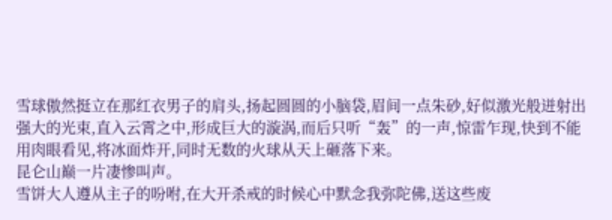雪球傲然挺立在那红衣男子的肩头,扬起圆圆的小脑袋,眉间一点朱砂,好似激光般迸射出强大的光束,直入云霄之中,形成巨大的漩涡,而后只听“轰”的一声,惊雷乍现,快到不能用肉眼看见,将冰面炸开,同时无数的火球从天上砸落下来。
昆仑山巅一片凄惨叫声。
雪饼大人遵从主子的吩咐,在大开杀戒的时候心中默念我弥陀佛,送这些废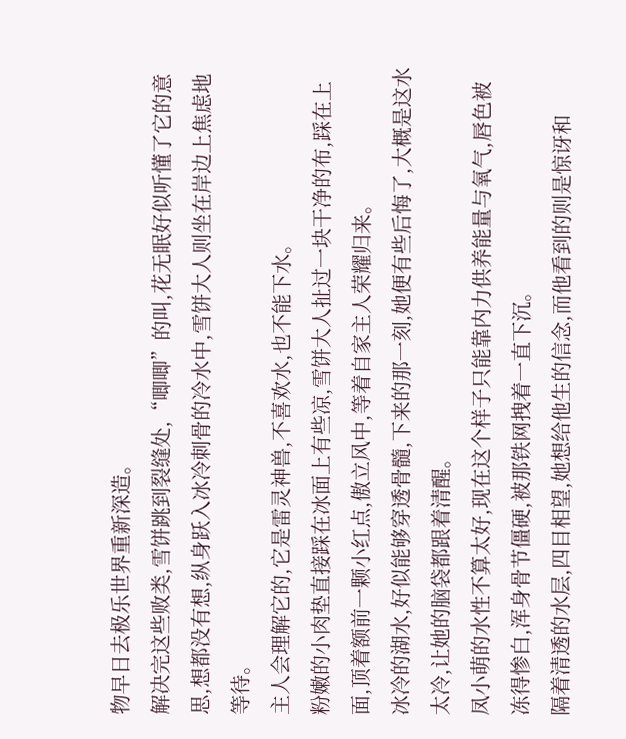物早日去极乐世界重新深造。
解决完这些败类,雪饼跳到裂缝处,“唧唧”的叫,花无眠好似听懂了它的意思,想都没有想,纵身跃入冰冷刺骨的冷水中,雪饼大人则坐在岸边上焦虑地等待。
主人会理解它的,它是雷灵神兽,不喜欢水,也不能下水。
粉嫩的小肉垫直接踩在冰面上有些凉,雪饼大人扯过一块干净的布,踩在上面,顶着额前一颗小红点,傲立风中,等着自家主人荣耀归来。
冰冷的湖水,好似能够穿透骨髓,下来的那一刻,她便有些后悔了,大概是这水太冷,让她的脑袋都跟着清醒。
凤小萌的水性不算太好,现在这个样子只能靠内力供养能量与氧气,唇色被冻得惨白,浑身骨节僵硬,被那铁网拽着一直下沉。
隔着清透的水层,四目相望,她想给他生的信念,而他看到的则是惊讶和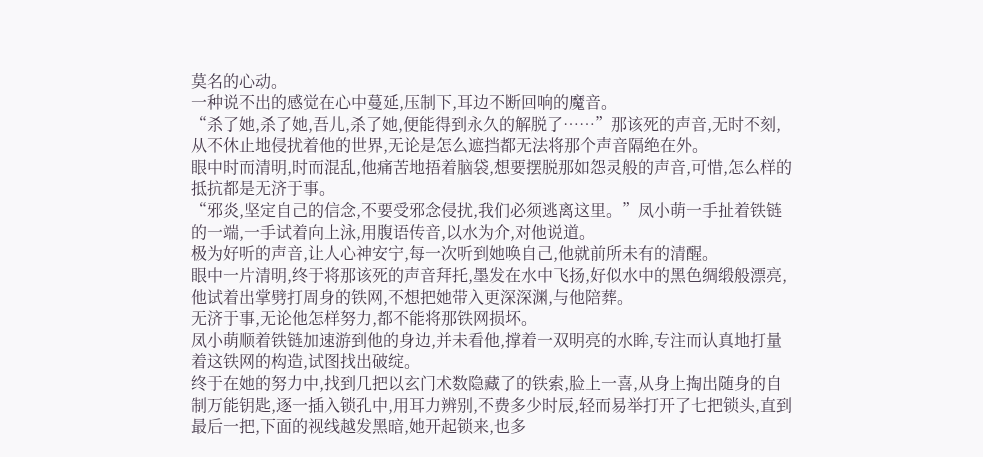莫名的心动。
一种说不出的感觉在心中蔓延,压制下,耳边不断回响的魔音。
“杀了她,杀了她,吾儿,杀了她,便能得到永久的解脱了……”那该死的声音,无时不刻,从不休止地侵扰着他的世界,无论是怎么遮挡都无法将那个声音隔绝在外。
眼中时而清明,时而混乱,他痛苦地捂着脑袋,想要摆脱那如怨灵般的声音,可惜,怎么样的抵抗都是无济于事。
“邪炎,坚定自己的信念,不要受邪念侵扰,我们必须逃离这里。”凤小萌一手扯着铁链的一端,一手试着向上泳,用腹语传音,以水为介,对他说道。
极为好听的声音,让人心神安宁,每一次听到她唤自己,他就前所未有的清醒。
眼中一片清明,终于将那该死的声音拜托,墨发在水中飞扬,好似水中的黑色绸缎般漂亮,他试着出掌劈打周身的铁网,不想把她带入更深深渊,与他陪葬。
无济于事,无论他怎样努力,都不能将那铁网损坏。
凤小萌顺着铁链加速游到他的身边,并未看他,撑着一双明亮的水眸,专注而认真地打量着这铁网的构造,试图找出破绽。
终于在她的努力中,找到几把以玄门术数隐藏了的铁索,脸上一喜,从身上掏出随身的自制万能钥匙,逐一插入锁孔中,用耳力辨别,不费多少时辰,轻而易举打开了七把锁头,直到最后一把,下面的视线越发黑暗,她开起锁来,也多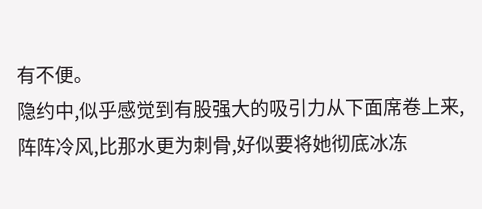有不便。
隐约中,似乎感觉到有股强大的吸引力从下面席卷上来,阵阵冷风,比那水更为刺骨,好似要将她彻底冰冻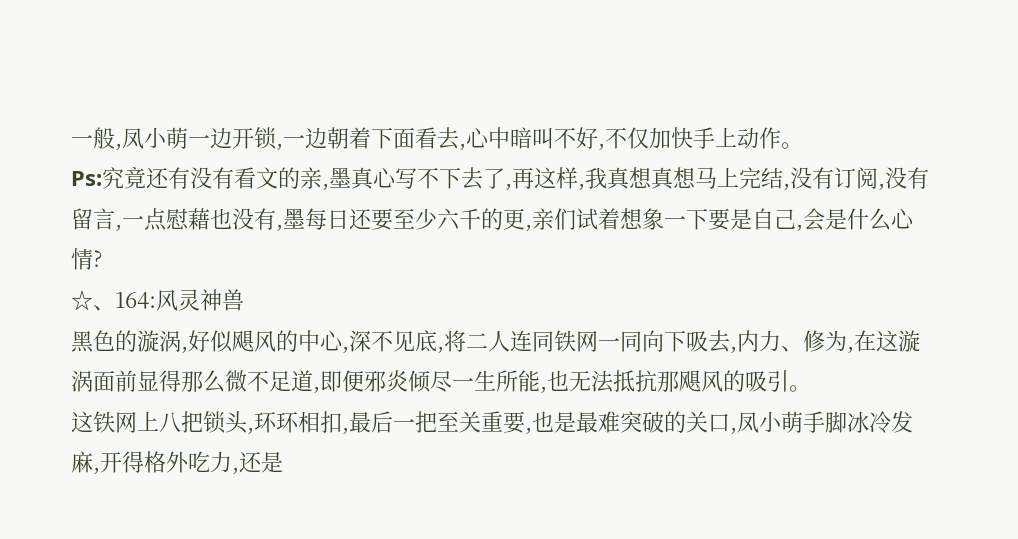一般,凤小萌一边开锁,一边朝着下面看去,心中暗叫不好,不仅加快手上动作。
Ps:究竟还有没有看文的亲,墨真心写不下去了,再这样,我真想真想马上完结,没有订阅,没有留言,一点慰藉也没有,墨每日还要至少六千的更,亲们试着想象一下要是自己,会是什么心情?
☆、164:风灵神兽
黑色的漩涡,好似飓风的中心,深不见底,将二人连同铁网一同向下吸去,内力、修为,在这漩涡面前显得那么微不足道,即便邪炎倾尽一生所能,也无法抵抗那飓风的吸引。
这铁网上八把锁头,环环相扣,最后一把至关重要,也是最难突破的关口,凤小萌手脚冰冷发麻,开得格外吃力,还是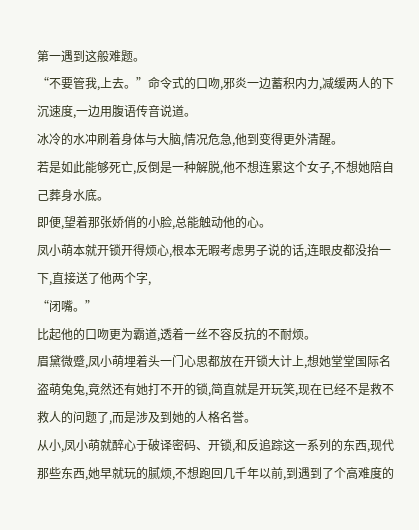第一遇到这般难题。
“不要管我,上去。”命令式的口吻,邪炎一边蓄积内力,减缓两人的下沉速度,一边用腹语传音说道。
冰冷的水冲刷着身体与大脑,情况危急,他到变得更外清醒。
若是如此能够死亡,反倒是一种解脱,他不想连累这个女子,不想她陪自己葬身水底。
即便,望着那张娇俏的小脸,总能触动他的心。
凤小萌本就开锁开得烦心,根本无暇考虑男子说的话,连眼皮都没抬一下,直接送了他两个字,
“闭嘴。”
比起他的口吻更为霸道,透着一丝不容反抗的不耐烦。
眉黛微蹙,凤小萌埋着头一门心思都放在开锁大计上,想她堂堂国际名盗萌兔兔,竟然还有她打不开的锁,简直就是开玩笑,现在已经不是救不救人的问题了,而是涉及到她的人格名誉。
从小,凤小萌就醉心于破译密码、开锁,和反追踪这一系列的东西,现代那些东西,她早就玩的腻烦,不想跑回几千年以前,到遇到了个高难度的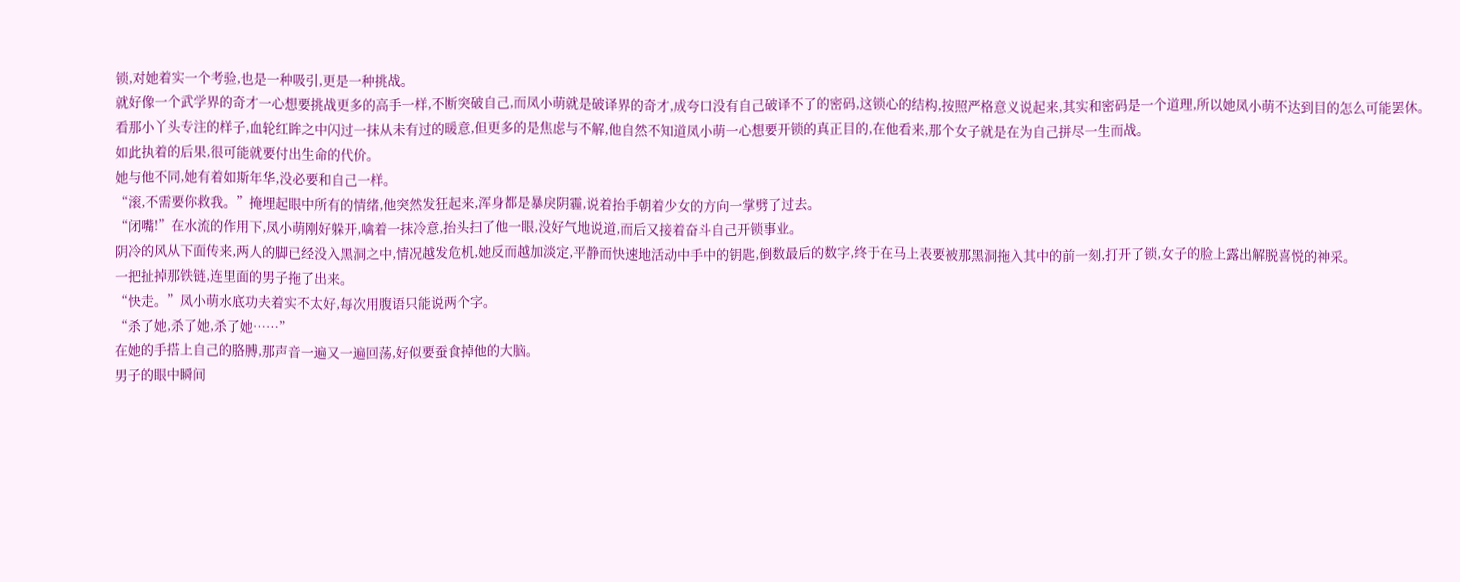锁,对她着实一个考验,也是一种吸引,更是一种挑战。
就好像一个武学界的奇才一心想要挑战更多的高手一样,不断突破自己,而凤小萌就是破译界的奇才,成夸口没有自己破译不了的密码,这锁心的结构,按照严格意义说起来,其实和密码是一个道理,所以她凤小萌不达到目的怎么可能罢休。
看那小丫头专注的样子,血轮红眸之中闪过一抹从未有过的暖意,但更多的是焦虑与不解,他自然不知道凤小萌一心想要开锁的真正目的,在他看来,那个女子就是在为自己拼尽一生而战。
如此执着的后果,很可能就要付出生命的代价。
她与他不同,她有着如斯年华,没必要和自己一样。
“滚,不需要你救我。”掩埋起眼中所有的情绪,他突然发狂起来,浑身都是暴戾阴霾,说着抬手朝着少女的方向一掌劈了过去。
“闭嘴!”在水流的作用下,凤小萌刚好躲开,噙着一抹冷意,抬头扫了他一眼,没好气地说道,而后又接着奋斗自己开锁事业。
阴冷的风从下面传来,两人的脚已经没入黑洞之中,情况越发危机,她反而越加淡定,平静而快速地活动中手中的钥匙,倒数最后的数字,终于在马上表要被那黑洞拖入其中的前一刻,打开了锁,女子的脸上露出解脱喜悦的神采。
一把扯掉那铁链,连里面的男子拖了出来。
“快走。”凤小萌水底功夫着实不太好,每次用腹语只能说两个字。
“杀了她,杀了她,杀了她……”
在她的手搭上自己的胳膊,那声音一遍又一遍回荡,好似要蚕食掉他的大脑。
男子的眼中瞬间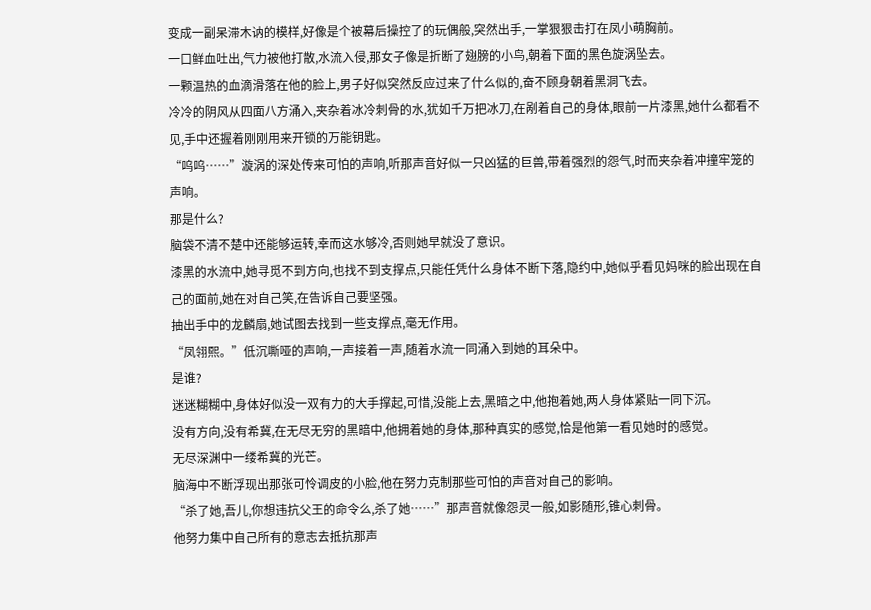变成一副呆滞木讷的模样,好像是个被幕后操控了的玩偶般,突然出手,一掌狠狠击打在凤小萌胸前。
一口鲜血吐出,气力被他打散,水流入侵,那女子像是折断了翅膀的小鸟,朝着下面的黑色旋涡坠去。
一颗温热的血滴滑落在他的脸上,男子好似突然反应过来了什么似的,奋不顾身朝着黑洞飞去。
冷冷的阴风从四面八方涌入,夹杂着冰冷刺骨的水,犹如千万把冰刀,在剐着自己的身体,眼前一片漆黑,她什么都看不见,手中还握着刚刚用来开锁的万能钥匙。
“呜呜……”漩涡的深处传来可怕的声响,听那声音好似一只凶猛的巨兽,带着强烈的怨气,时而夹杂着冲撞牢笼的声响。
那是什么?
脑袋不清不楚中还能够运转,幸而这水够冷,否则她早就没了意识。
漆黑的水流中,她寻觅不到方向,也找不到支撑点,只能任凭什么身体不断下落,隐约中,她似乎看见妈咪的脸出现在自己的面前,她在对自己笑,在告诉自己要坚强。
抽出手中的龙麟扇,她试图去找到一些支撑点,毫无作用。
“凤翎熙。”低沉嘶哑的声响,一声接着一声,随着水流一同涌入到她的耳朵中。
是谁?
迷迷糊糊中,身体好似没一双有力的大手撑起,可惜,没能上去,黑暗之中,他抱着她,两人身体紧贴一同下沉。
没有方向,没有希冀,在无尽无穷的黑暗中,他拥着她的身体,那种真实的感觉,恰是他第一看见她时的感觉。
无尽深渊中一缕希冀的光芒。
脑海中不断浮现出那张可怜调皮的小脸,他在努力克制那些可怕的声音对自己的影响。
“杀了她,吾儿,你想违抗父王的命令么,杀了她……”那声音就像怨灵一般,如影随形,锥心刺骨。
他努力集中自己所有的意志去抵抗那声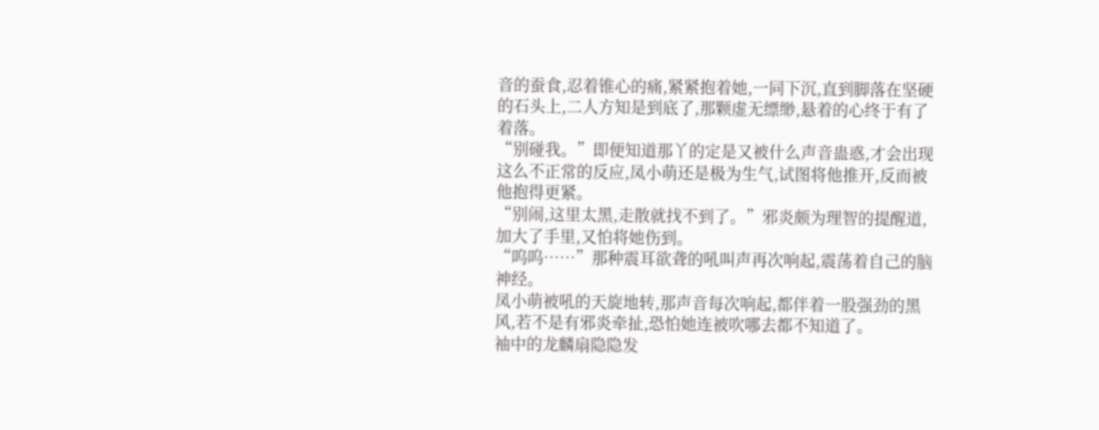音的蚕食,忍着锥心的痛,紧紧抱着她,一同下沉,直到脚落在坚硬的石头上,二人方知是到底了,那颗虚无缥缈,悬着的心终于有了着落。
“别碰我。”即便知道那丫的定是又被什么声音蛊惑,才会出现这么不正常的反应,凤小萌还是极为生气,试图将他推开,反而被他抱得更紧。
“别闹,这里太黑,走散就找不到了。”邪炎颇为理智的提醒道,加大了手里,又怕将她伤到。
“呜呜……”那种震耳欲聋的吼叫声再次响起,震荡着自己的脑神经。
凤小萌被吼的天旋地转,那声音每次响起,都伴着一股强劲的黑风,若不是有邪炎牵扯,恐怕她连被吹哪去都不知道了。
袖中的龙麟扇隐隐发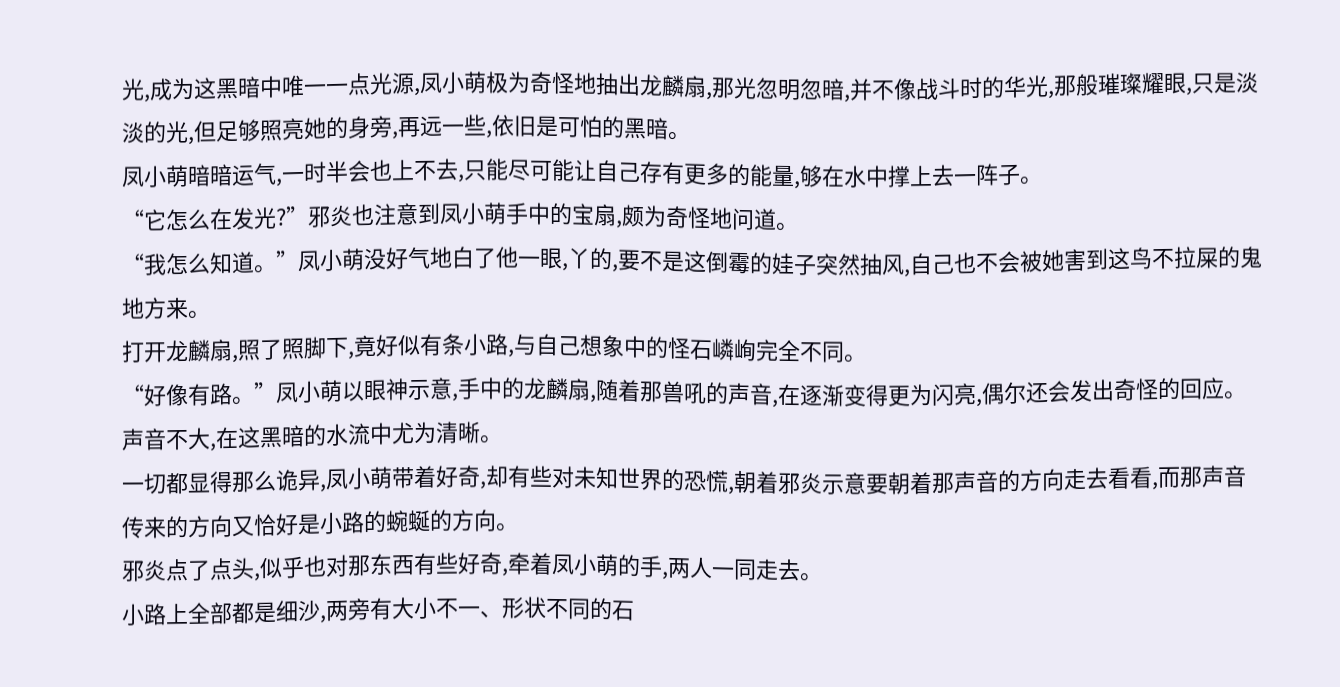光,成为这黑暗中唯一一点光源,凤小萌极为奇怪地抽出龙麟扇,那光忽明忽暗,并不像战斗时的华光,那般璀璨耀眼,只是淡淡的光,但足够照亮她的身旁,再远一些,依旧是可怕的黑暗。
凤小萌暗暗运气,一时半会也上不去,只能尽可能让自己存有更多的能量,够在水中撑上去一阵子。
“它怎么在发光?”邪炎也注意到凤小萌手中的宝扇,颇为奇怪地问道。
“我怎么知道。”凤小萌没好气地白了他一眼,丫的,要不是这倒霉的娃子突然抽风,自己也不会被她害到这鸟不拉屎的鬼地方来。
打开龙麟扇,照了照脚下,竟好似有条小路,与自己想象中的怪石嶙峋完全不同。
“好像有路。”凤小萌以眼神示意,手中的龙麟扇,随着那兽吼的声音,在逐渐变得更为闪亮,偶尔还会发出奇怪的回应。
声音不大,在这黑暗的水流中尤为清晰。
一切都显得那么诡异,凤小萌带着好奇,却有些对未知世界的恐慌,朝着邪炎示意要朝着那声音的方向走去看看,而那声音传来的方向又恰好是小路的蜿蜒的方向。
邪炎点了点头,似乎也对那东西有些好奇,牵着凤小萌的手,两人一同走去。
小路上全部都是细沙,两旁有大小不一、形状不同的石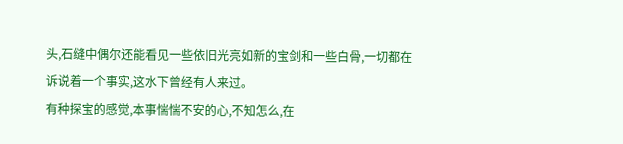头,石缝中偶尔还能看见一些依旧光亮如新的宝剑和一些白骨,一切都在诉说着一个事实,这水下曾经有人来过。
有种探宝的感觉,本事惴惴不安的心,不知怎么,在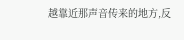越靠近那声音传来的地方,反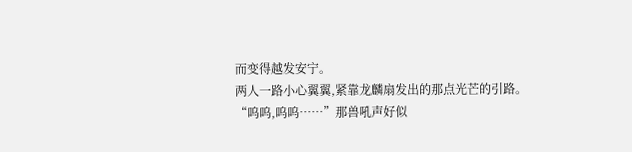而变得越发安宁。
两人一路小心翼翼,紧靠龙麟扇发出的那点光芒的引路。
“呜呜,呜呜……”那兽吼声好似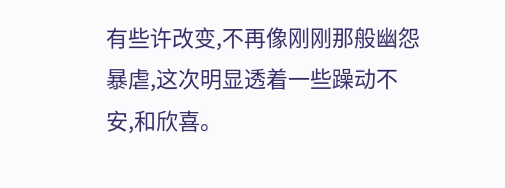有些许改变,不再像刚刚那般幽怨暴虐,这次明显透着一些躁动不安,和欣喜。